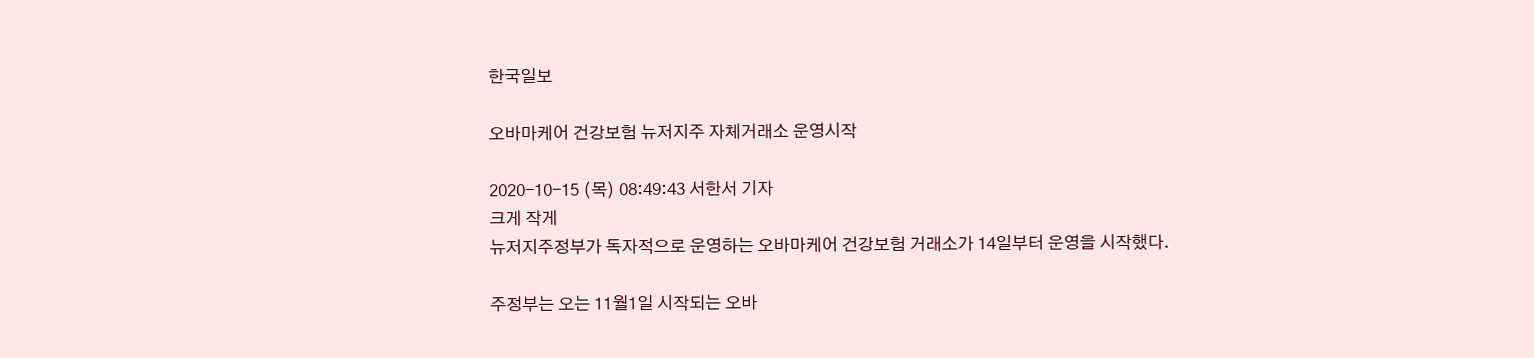한국일보

오바마케어 건강보험 뉴저지주 자체거래소 운영시작

2020-10-15 (목) 08:49:43 서한서 기자
크게 작게
뉴저지주정부가 독자적으로 운영하는 오바마케어 건강보험 거래소가 14일부터 운영을 시작했다.

주정부는 오는 11월1일 시작되는 오바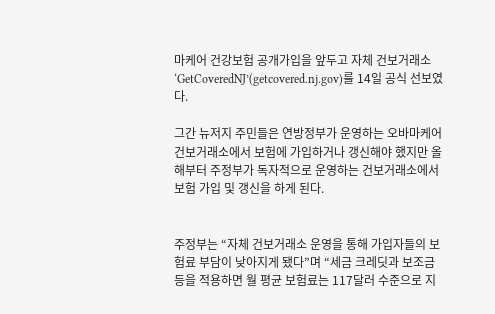마케어 건강보험 공개가입을 앞두고 자체 건보거래소 ‘GetCoveredNJ’(getcovered.nj.gov)를 14일 공식 선보였다.

그간 뉴저지 주민들은 연방정부가 운영하는 오바마케어 건보거래소에서 보험에 가입하거나 갱신해야 했지만 올해부터 주정부가 독자적으로 운영하는 건보거래소에서 보험 가입 및 갱신을 하게 된다.


주정부는 “자체 건보거래소 운영을 통해 가입자들의 보험료 부담이 낮아지게 됐다”며 “세금 크레딧과 보조금 등을 적용하면 월 평균 보험료는 117달러 수준으로 지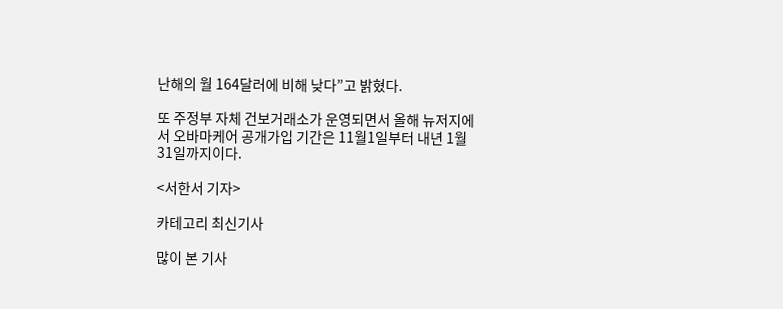난해의 월 164달러에 비해 낮다”고 밝혔다.

또 주정부 자체 건보거래소가 운영되면서 올해 뉴저지에서 오바마케어 공개가입 기간은 11월1일부터 내년 1월31일까지이다.

<서한서 기자>

카테고리 최신기사

많이 본 기사